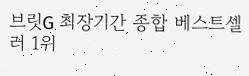브릿G 최장기간 종합 베스트셀러 1위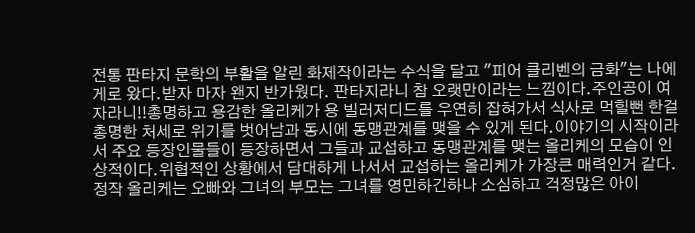전통 판타지 문학의 부활을 알린 화제작이라는 수식을 달고 "피어 클리벤의 금화"는 나에게로 왔다.받자 마자 왠지 반가웠다. 판타지라니 참 오랫만이라는 느낌이다.주인공이 여자라니!!총명하고 용감한 올리케가 용 빌러저디드를 우연히 잡혀가서 식사로 먹힐뻔 한걸 총명한 처세로 위기를 벗어남과 동시에 동맹관계를 맺을 수 있게 된다.이야기의 시작이라서 주요 등장인물들이 등장하면서 그들과 교섭하고 동맹관계를 맺는 올리케의 모습이 인상적이다.위협적인 상황에서 담대하게 나서서 교섭하는 올리케가 가장큰 매력인거 같다. 정작 올리케는 오빠와 그녀의 부모는 그녀를 영민하긴하나 소심하고 걱정많은 아이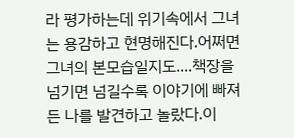라 평가하는데 위기속에서 그녀는 용감하고 현명해진다.어쩌면 그녀의 본모습일지도....책장을 넘기면 넘길수록 이야기에 빠져든 나를 발견하고 놀랐다.이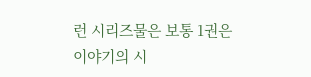런 시리즈물은 보통 1권은 이야기의 시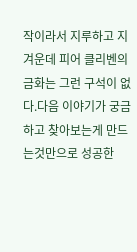작이라서 지루하고 지겨운데 피어 클리벤의 금화는 그런 구석이 없다.다음 이야기가 궁금하고 찾아보는게 만드는것만으로 성공한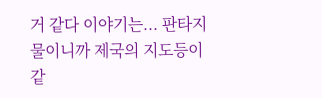거 같다 이야기는... 판타지물이니까 제국의 지도등이같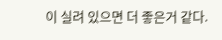이 실려 있으면 더 좋은거 같다.